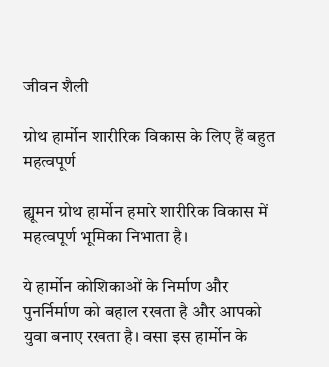जीवन शैली

ग्रोथ हार्मोन शारीरिक विकास के लिए हैं बहुत महत्वपूर्ण

ह्यूमन ग्रोथ हार्मोन हमारे शारीरिक विकास में महत्वपूर्ण भूमिका निभाता है।

ये हार्मोन कोशिकाओं के निर्माण और पुनर्निर्माण को बहाल रखता है और आपको युवा बनाए रखता है। वसा इस हार्मोन के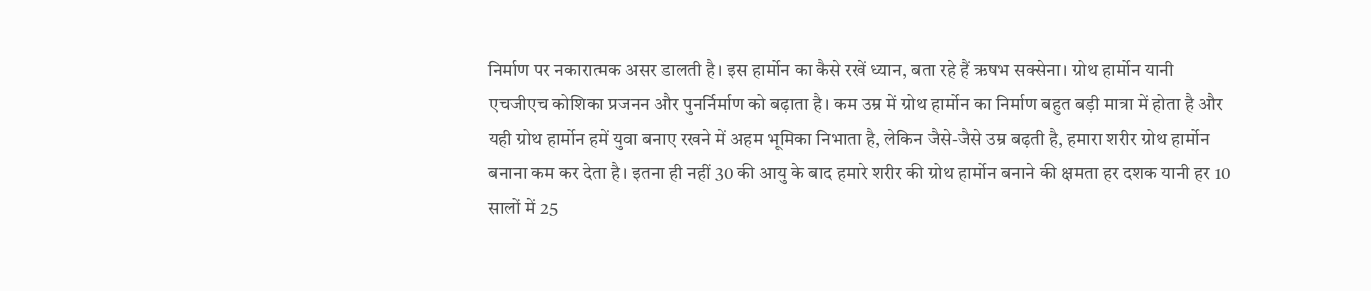निर्माण पर नकारात्मक असर डालती है। इस हार्मोन का कैसे रखें ध्यान, बता रहे हैं ऋषभ सक्सेना। ग्रोथ हार्मोन यानी एचजीएच कोशिका प्रजनन और पुनर्निर्माण को बढ़ाता है। कम उम्र में ग्रोथ हार्मोन का निर्माण बहुत बड़ी मात्रा में होता है और यही ग्रोथ हार्मोन हमें युवा बनाए रखने में अहम भूमिका निभाता है, लेकिन जैसे-जैसे उम्र बढ़ती है, हमारा शरीर ग्रोथ हार्मोन बनाना कम कर देता है। इतना ही नहीं 30 की आयु के बाद हमारे शरीर की ग्रोथ हार्मोन बनाने की क्षमता हर दशक यानी हर 10 सालों में 25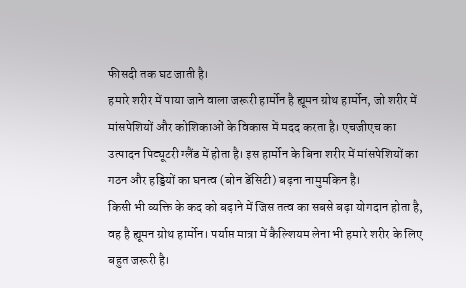फीसदी तक घट जाती है।
हमारे शरीर में पाया जाने वाला जरूरी हार्मोन है ह्यूमन ग्रोथ हार्मोन, जो शरीर में मांसपेशियों और कोशिकाओं के विकास में मदद करता है। एचजीएच का उत्पादन पिट्यूटरी ग्लैंड में होता है। इस हार्मोन के बिना शरीर में मांसपेशियों का गठन और हड्डियों का घनत्व (बोन डेंसिटी) बढ़ना नामुमकिन है।
किसी भी व्यक्ति के कद को बढ़ाने में जिस तत्व का सबसे बढ़ा योगदान होता है, वह है ह्यूमन ग्रोथ हार्मोन। पर्याप्त मात्रा में कैल्शियम लेना भी हमारे शरीर के लिए बहुत जरूरी है।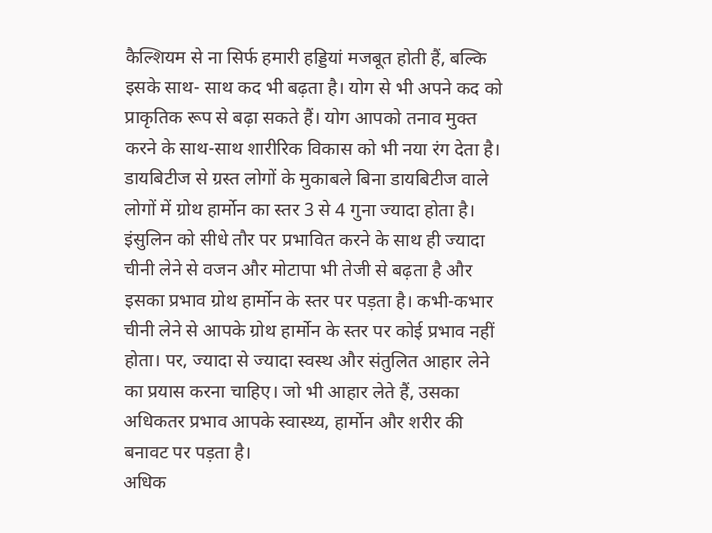कैल्शियम से ना सिर्फ हमारी हड्डियां मजबूत होती हैं, बल्कि इसके साथ- साथ कद भी बढ़ता है। योग से भी अपने कद को प्राकृतिक रूप से बढ़ा सकते हैं। योग आपको तनाव मुक्त करने के साथ-साथ शारीरिक विकास को भी नया रंग देता है।
डायबिटीज से ग्रस्त लोगों के मुकाबले बिना डायबिटीज वाले लोगों में ग्रोथ हार्मोन का स्तर 3 से 4 गुना ज्यादा होता है। इंसुलिन को सीधे तौर पर प्रभावित करने के साथ ही ज्यादा चीनी लेने से वजन और मोटापा भी तेजी से बढ़ता है और इसका प्रभाव ग्रोथ हार्मोन के स्तर पर पड़ता है। कभी-कभार चीनी लेने से आपके ग्रोथ हार्मोन के स्तर पर कोई प्रभाव नहीं होता। पर, ज्यादा से ज्यादा स्वस्थ और संतुलित आहार लेने का प्रयास करना चाहिए। जो भी आहार लेते हैं, उसका अधिकतर प्रभाव आपके स्वास्थ्य, हार्मोन और शरीर की बनावट पर पड़ता है।
अधिक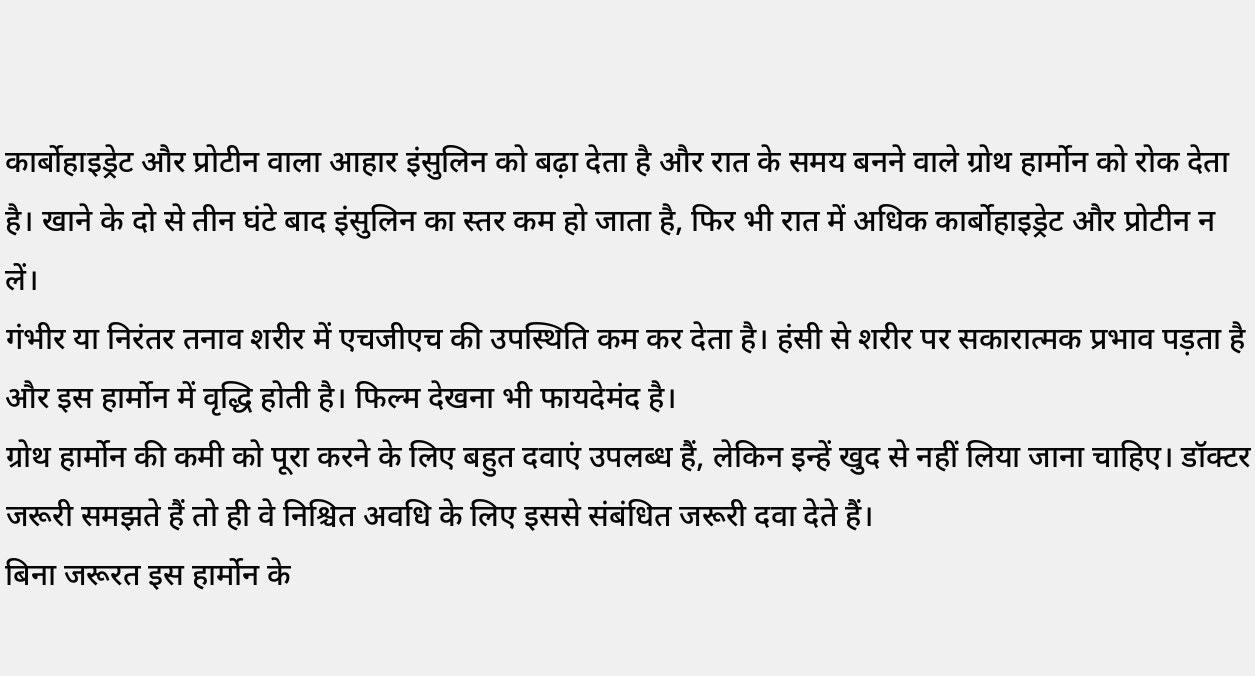कार्बोहाइड्रेट और प्रोटीन वाला आहार इंसुलिन को बढ़ा देता है और रात के समय बनने वाले ग्रोथ हार्मोन को रोक देता है। खाने के दो से तीन घंटे बाद इंसुलिन का स्तर कम हो जाता है, फिर भी रात में अधिक कार्बोहाइड्रेट और प्रोटीन न लें।
गंभीर या निरंतर तनाव शरीर में एचजीएच की उपस्थिति कम कर देता है। हंसी से शरीर पर सकारात्मक प्रभाव पड़ता है और इस हार्मोन में वृद्धि होती है। फिल्म देखना भी फायदेमंद है।
ग्रोथ हार्मोन की कमी को पूरा करने के लिए बहुत दवाएं उपलब्ध हैं, लेकिन इन्हें खुद से नहीं लिया जाना चाहिए। डॉक्टर जरूरी समझते हैं तो ही वे निश्चित अवधि के लिए इससे संबंधित जरूरी दवा देते हैं।
बिना जरूरत इस हार्मोन के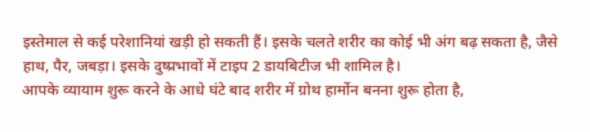इस्तेमाल से कई परेशानियां खड़ी हो सकती हैं। इसके चलते शरीर का कोई भी अंग बढ़ सकता है, जैसे हाथ, पैर, जबड़ा। इसके दुष्प्रभावों में टाइप 2 डायबिटीज भी शामिल है।
आपके व्यायाम शुरू करने के आधे घंटे बाद शरीर में ग्रोथ हार्मोन बनना शुरू होता है,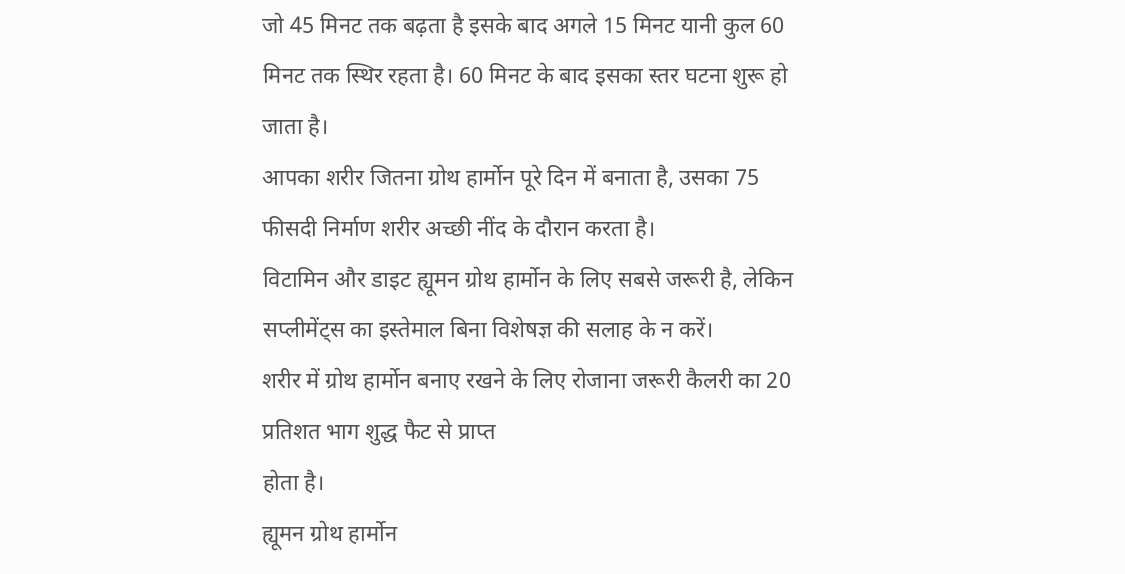जो 45 मिनट तक बढ़ता है इसके बाद अगले 15 मिनट यानी कुल 60 मिनट तक स्थिर रहता है। 60 मिनट के बाद इसका स्तर घटना शुरू हो जाता है।
आपका शरीर जितना ग्रोथ हार्मोन पूरे दिन में बनाता है, उसका 75 फीसदी निर्माण शरीर अच्छी नींद के दौरान करता है।
विटामिन और डाइट ह्यूमन ग्रोथ हार्मोन के लिए सबसे जरूरी है, लेकिन सप्लीमेंट्स का इस्तेमाल बिना विशेषज्ञ की सलाह के न करें।
शरीर में ग्रोथ हार्मोन बनाए रखने के लिए रोजाना जरूरी कैलरी का 20 प्रतिशत भाग शुद्ध फैट से प्राप्त
होता है।
ह्यूमन ग्रोथ हार्मोन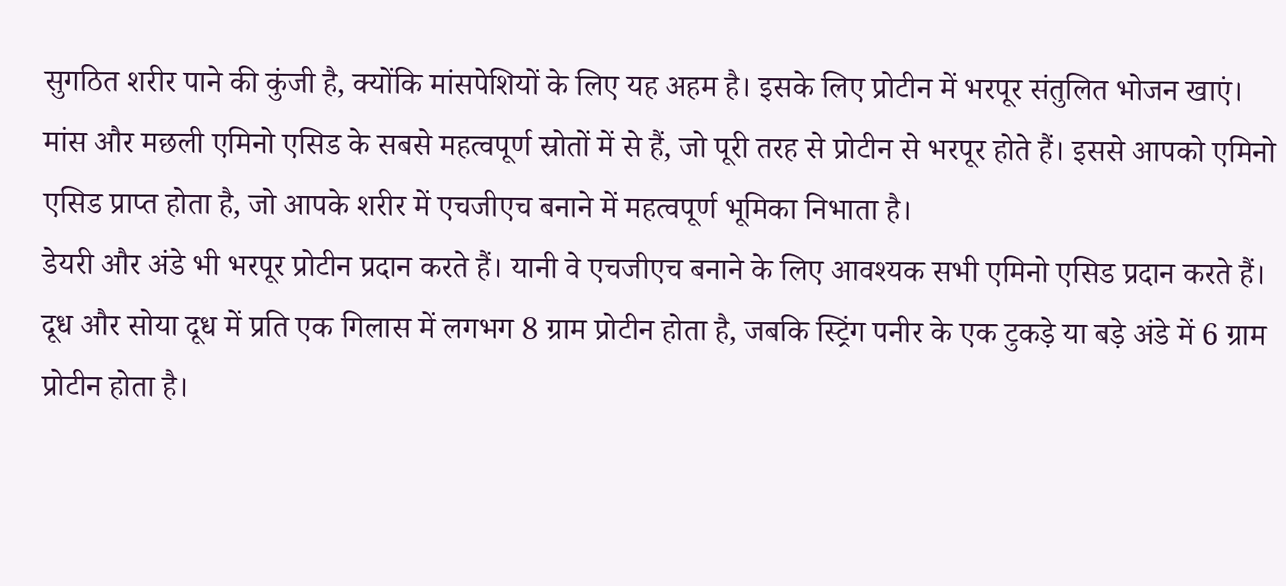सुगठित शरीर पाने की कुंजी है, क्योंकि मांसपेशियों के लिए यह अहम है। इसके लिए प्रोटीन में भरपूर संतुलित भोजन खाएं।
मांस और मछली एमिनो एसिड के सबसे महत्वपूर्ण स्रोतों में से हैं, जो पूरी तरह से प्रोटीन से भरपूर होते हैं। इससे आपको एमिनो एसिड प्राप्त होता है, जो आपके शरीर में एचजीएच बनाने में महत्वपूर्ण भूमिका निभाता है।
डेयरी और अंडे भी भरपूर प्रोटीन प्रदान करते हैं। यानी वे एचजीएच बनाने के लिए आवश्यक सभी एमिनो एसिड प्रदान करते हैं। दूध और सोया दूध में प्रति एक गिलास में लगभग 8 ग्राम प्रोटीन होता है, जबकि स्ट्रिंग पनीर के एक टुकड़े या बड़े अंडे में 6 ग्राम प्रोटीन होता है।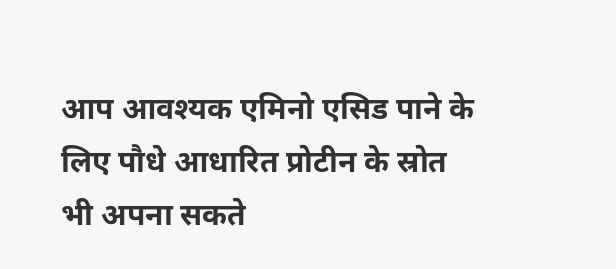आप आवश्यक एमिनो एसिड पाने के लिए पौधे आधारित प्रोटीन के स्रोत भी अपना सकते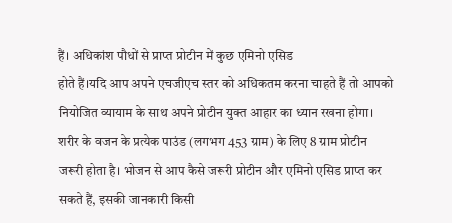हैं। अधिकांश पौधों से प्राप्त प्रोटीन में कुछ एमिनो एसिड
होते हैं।यदि आप अपने एचजीएच स्तर को अधिकतम करना चाहते हैं तो आपको नियोजित व्यायाम के साथ अपने प्रोटीन युक्त आहार का ध्यान रखना होगा। शरीर के वजन के प्रत्येक पाउंड (लगभग 453 ग्राम) के लिए 8 ग्राम प्रोटीन जरूरी होता है। भोजन से आप कैसे जरूरी प्रोटीन और एमिनो एसिड प्राप्त कर सकते हैं, इसकी जानकारी किसी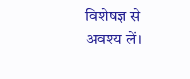विशेषज्ञ से अवश्य लें।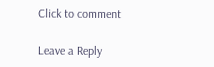Click to comment

Leave a Reply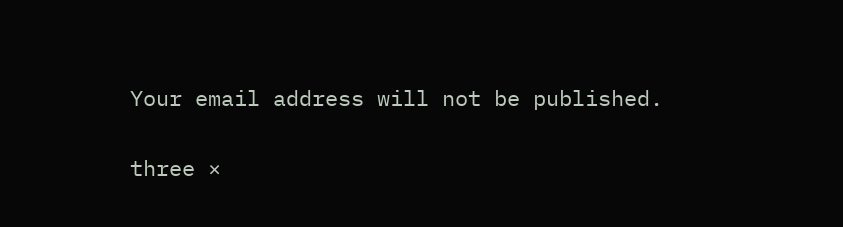Your email address will not be published.

three ×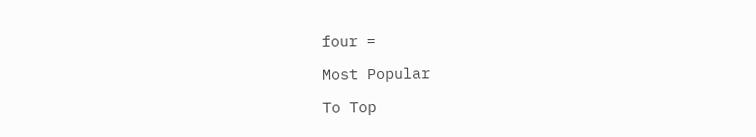four =

Most Popular

To Top